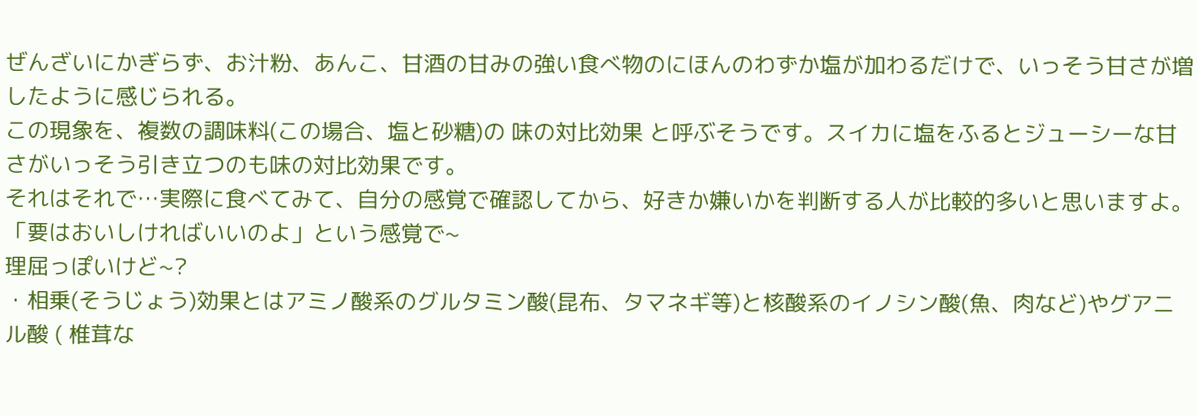ぜんざいにかぎらず、お汁粉、あんこ、甘酒の甘みの強い食べ物のにほんのわずか塩が加わるだけで、いっそう甘さが増したように感じられる。
この現象を、複数の調味料(この場合、塩と砂糖)の 味の対比効果 と呼ぶそうです。スイカに塩をふるとジューシーな甘さがいっそう引き立つのも味の対比効果です。
それはそれで…実際に食べてみて、自分の感覚で確認してから、好きか嫌いかを判断する人が比較的多いと思いますよ。「要はおいしければいいのよ」という感覚で~
理屈っぽいけど~?
・相乗(そうじょう)効果とはアミノ酸系のグルタミン酸(昆布、タマネギ等)と核酸系のイノシン酸(魚、肉など)やグアニル酸 ( 椎茸な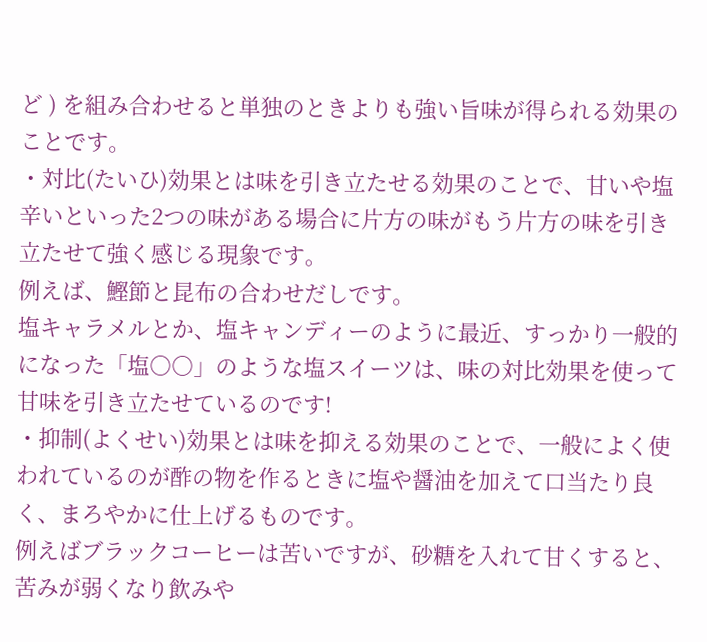ど ) を組み合わせると単独のときよりも強い旨味が得られる効果のことです。
・対比(たいひ)効果とは味を引き立たせる効果のことで、甘いや塩辛いといった2つの味がある場合に片方の味がもう片方の味を引き立たせて強く感じる現象です。
例えば、鰹節と昆布の合わせだしです。
塩キャラメルとか、塩キャンディーのように最近、すっかり一般的になった「塩○○」のような塩スイーツは、味の対比効果を使って甘味を引き立たせているのです!
・抑制(よくせい)効果とは味を抑える効果のことで、一般によく使われているのが酢の物を作るときに塩や醤油を加えて口当たり良く、まろやかに仕上げるものです。
例えばブラックコーヒーは苦いですが、砂糖を入れて甘くすると、苦みが弱くなり飲みや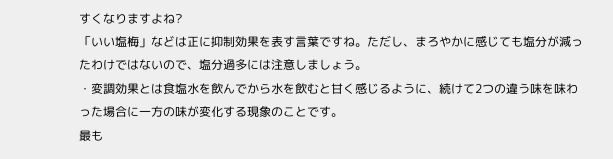すくなりますよね?
「いい塩梅」などは正に抑制効果を表す言葉ですね。ただし、まろやかに感じても塩分が減ったわけではないので、塩分過多には注意しましょう。
・変調効果とは食塩水を飲んでから水を飲むと甘く感じるように、続けて2つの違う味を味わった場合に一方の味が変化する現象のことです。
最も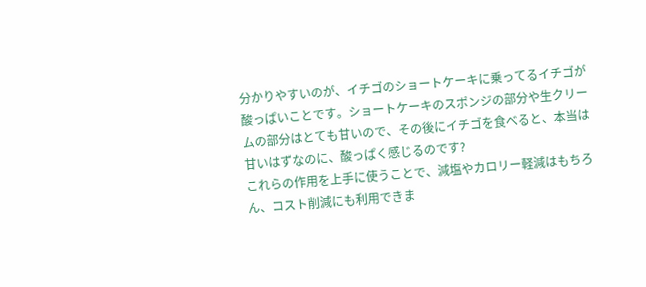分かりやすいのが、イチゴのショートケーキに乗ってるイチゴが酸っぱいことです。ショートケーキのスポンジの部分や生クリームの部分はとても甘いので、その後にイチゴを食べると、本当は甘いはずなのに、酸っぱく感じるのです?
これらの作用を上手に使うことで、減塩やカロリー軽減はもちろん、コスト削減にも利用できま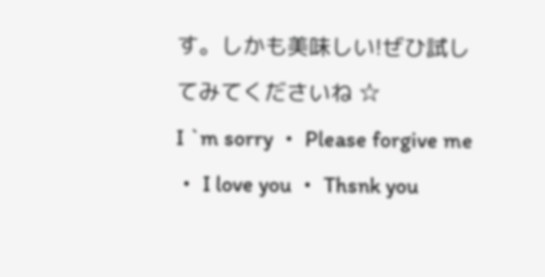す。しかも美味しい!ぜひ試してみてくださいね ☆
I `m sorry ・ Please forgive me ・ I love you ・ Thsnk you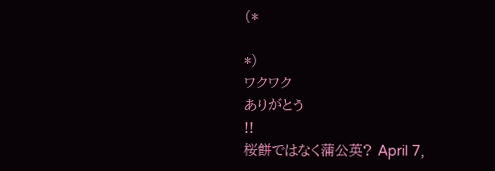(*

*)
ワクワク
ありがとう
!!
桜餅ではなく蒲公英? April 7,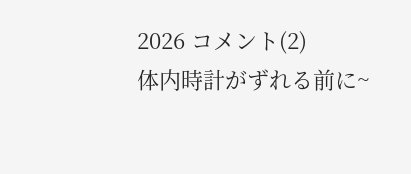2026 コメント(2)
体内時計がずれる前に~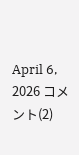April 6, 2026 コメント(2)